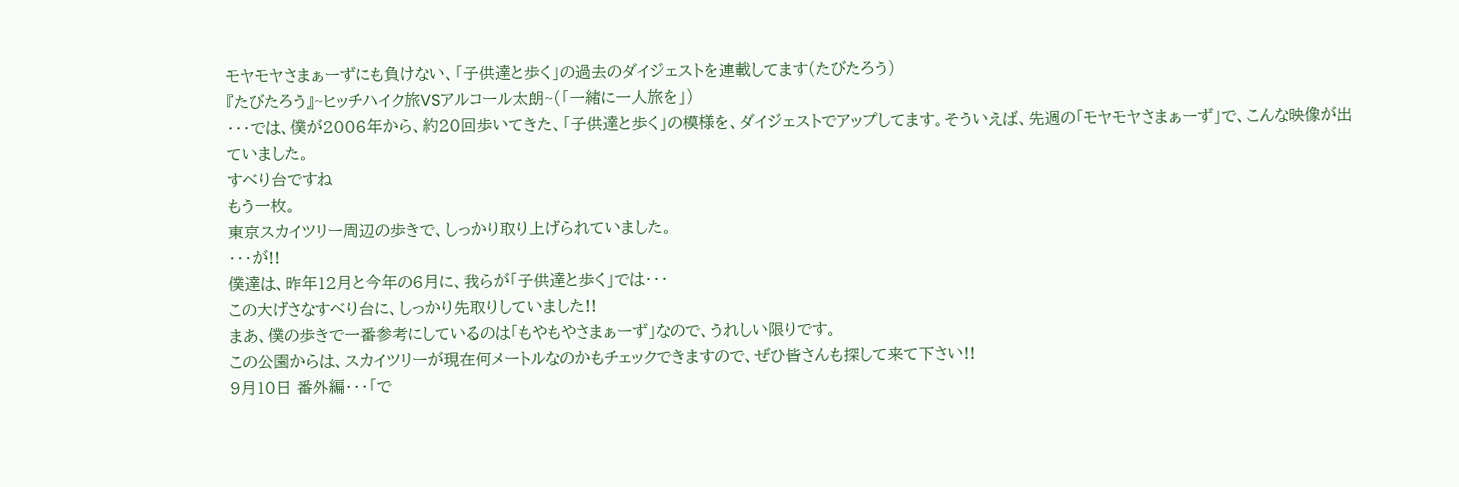モヤモヤさまぁーずにも負けない、「子供達と歩く」の過去のダイジェストを連載してます(たびたろう)
『たびたろう』~ヒッチハイク旅VSアルコール太朗~(「一緒に一人旅を」)
・・・では、僕が2006年から、約20回歩いてきた、「子供達と歩く」の模様を、ダイジェストでアップしてます。そういえば、先週の「モヤモヤさまぁーず」で、こんな映像が出ていました。
すべり台ですね
もう一枚。
東京スカイツリー周辺の歩きで、しっかり取り上げられていました。
・・・が!!
僕達は、昨年12月と今年の6月に、我らが「子供達と歩く」では・・・
この大げさなすべり台に、しっかり先取りしていました!!
まあ、僕の歩きで一番参考にしているのは「もやもやさまぁーず」なので、うれしい限りです。
この公園からは、スカイツリーが現在何メートルなのかもチェックできますので、ぜひ皆さんも探して来て下さい!!
9月10日 番外編・・・「で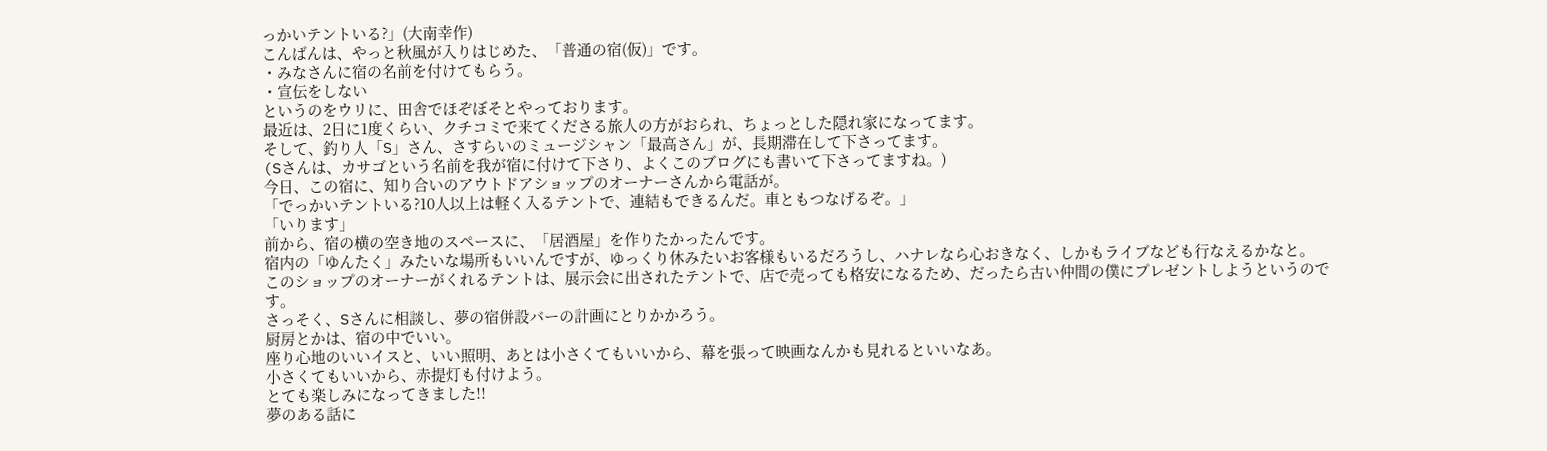っかいテントいる?」(大南幸作)
こんばんは、やっと秋風が入りはじめた、「普通の宿(仮)」です。
・みなさんに宿の名前を付けてもらう。
・宣伝をしない
というのをウリに、田舎でほぞぼそとやっております。
最近は、2日に1度くらい、クチコミで来てくださる旅人の方がおられ、ちょっとした隠れ家になってます。
そして、釣り人「S」さん、さすらいのミュージシャン「最高さん」が、長期滞在して下さってます。
(Sさんは、カサゴという名前を我が宿に付けて下さり、よくこのブログにも書いて下さってますね。)
今日、この宿に、知り合いのアウトドアショップのオーナーさんから電話が。
「でっかいテントいる?10人以上は軽く入るテントで、連結もできるんだ。車ともつなげるぞ。」
「いります」
前から、宿の横の空き地のスペースに、「居酒屋」を作りたかったんです。
宿内の「ゆんたく」みたいな場所もいいんですが、ゆっくり休みたいお客様もいるだろうし、ハナレなら心おきなく、しかもライブなども行なえるかなと。
このショップのオーナーがくれるテントは、展示会に出されたテントで、店で売っても格安になるため、だったら古い仲間の僕にプレゼントしようというのです。
さっそく、Sさんに相談し、夢の宿併設バーの計画にとりかかろう。
厨房とかは、宿の中でいい。
座り心地のいいイスと、いい照明、あとは小さくてもいいから、幕を張って映画なんかも見れるといいなあ。
小さくてもいいから、赤提灯も付けよう。
とても楽しみになってきました!!
夢のある話に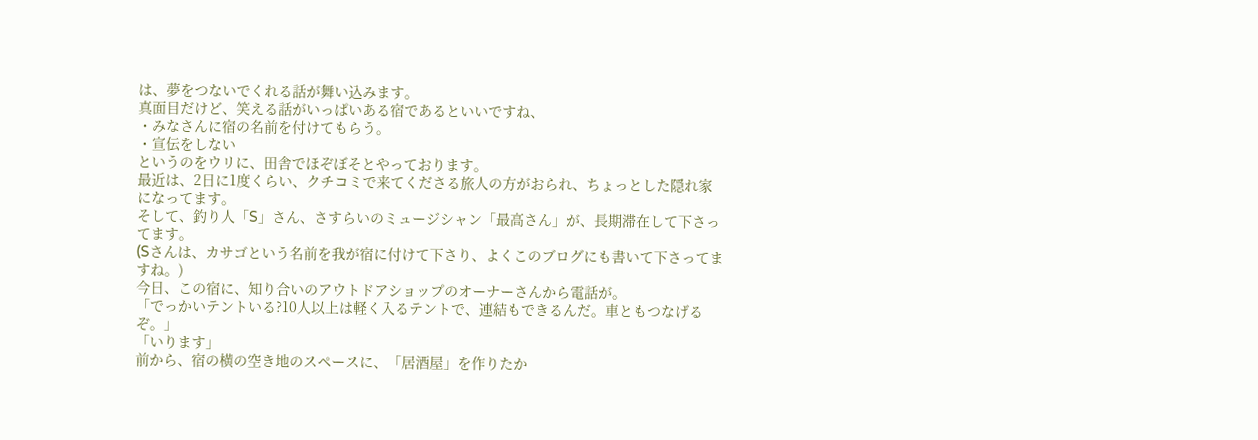は、夢をつないでくれる話が舞い込みます。
真面目だけど、笑える話がいっぱいある宿であるといいですね、
・みなさんに宿の名前を付けてもらう。
・宣伝をしない
というのをウリに、田舎でほぞぼそとやっております。
最近は、2日に1度くらい、クチコミで来てくださる旅人の方がおられ、ちょっとした隠れ家になってます。
そして、釣り人「S」さん、さすらいのミュージシャン「最高さん」が、長期滞在して下さってます。
(Sさんは、カサゴという名前を我が宿に付けて下さり、よくこのブログにも書いて下さってますね。)
今日、この宿に、知り合いのアウトドアショップのオーナーさんから電話が。
「でっかいテントいる?10人以上は軽く入るテントで、連結もできるんだ。車ともつなげるぞ。」
「いります」
前から、宿の横の空き地のスペースに、「居酒屋」を作りたか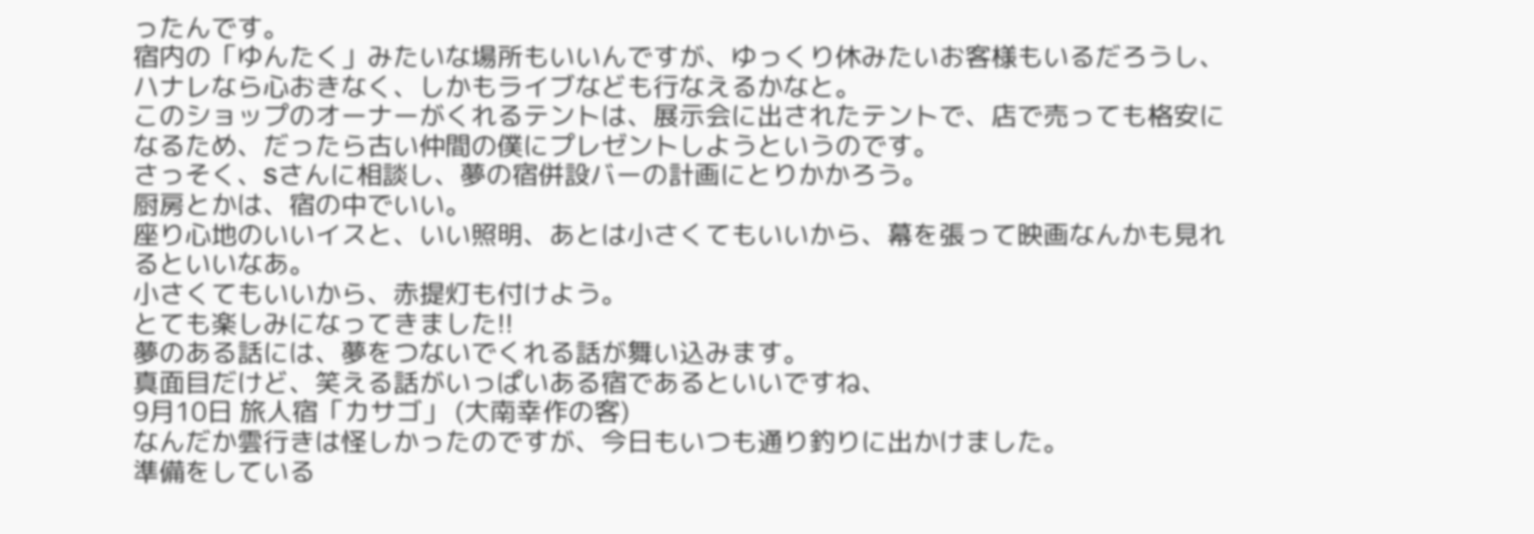ったんです。
宿内の「ゆんたく」みたいな場所もいいんですが、ゆっくり休みたいお客様もいるだろうし、ハナレなら心おきなく、しかもライブなども行なえるかなと。
このショップのオーナーがくれるテントは、展示会に出されたテントで、店で売っても格安になるため、だったら古い仲間の僕にプレゼントしようというのです。
さっそく、Sさんに相談し、夢の宿併設バーの計画にとりかかろう。
厨房とかは、宿の中でいい。
座り心地のいいイスと、いい照明、あとは小さくてもいいから、幕を張って映画なんかも見れるといいなあ。
小さくてもいいから、赤提灯も付けよう。
とても楽しみになってきました!!
夢のある話には、夢をつないでくれる話が舞い込みます。
真面目だけど、笑える話がいっぱいある宿であるといいですね、
9月10日 旅人宿「カサゴ」 (大南幸作の客)
なんだか雲行きは怪しかったのですが、今日もいつも通り釣りに出かけました。
準備をしている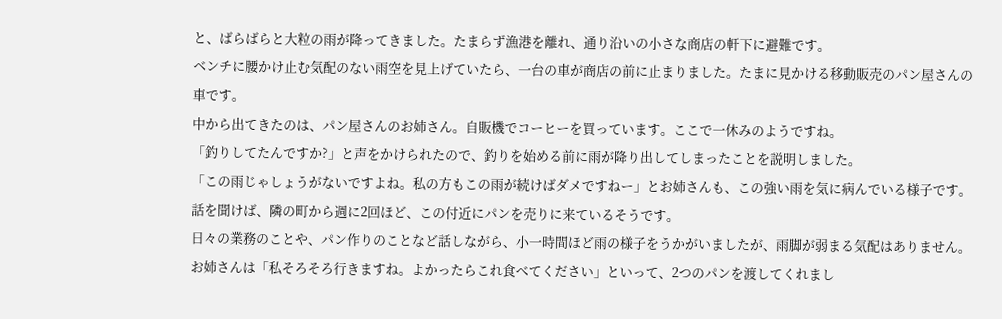と、ばらばらと大粒の雨が降ってきました。たまらず漁港を離れ、通り沿いの小さな商店の軒下に避難です。
ベンチに腰かけ止む気配のない雨空を見上げていたら、一台の車が商店の前に止まりました。たまに見かける移動販売のパン屋さんの車です。
中から出てきたのは、パン屋さんのお姉さん。自販機でコーヒーを買っています。ここで一休みのようですね。
「釣りしてたんですか?」と声をかけられたので、釣りを始める前に雨が降り出してしまったことを説明しました。
「この雨じゃしょうがないですよね。私の方もこの雨が続けばダメですねー」とお姉さんも、この強い雨を気に病んでいる様子です。
話を聞けば、隣の町から週に2回ほど、この付近にパンを売りに来ているそうです。
日々の業務のことや、パン作りのことなど話しながら、小一時間ほど雨の様子をうかがいましたが、雨脚が弱まる気配はありません。
お姉さんは「私そろそろ行きますね。よかったらこれ食べてください」といって、2つのパンを渡してくれまし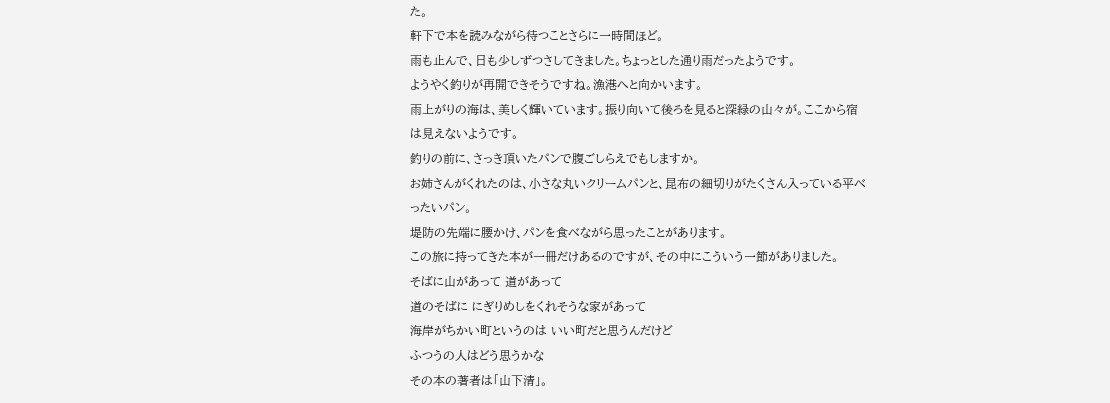た。
軒下で本を読みながら待つことさらに一時間ほど。
雨も止んで、日も少しずつさしてきました。ちょっとした通り雨だったようです。
ようやく釣りが再開できそうですね。漁港へと向かいます。
雨上がりの海は、美しく輝いています。振り向いて後ろを見ると深緑の山々が。ここから宿は見えないようです。
釣りの前に、さっき頂いたパンで腹ごしらえでもしますか。
お姉さんがくれたのは、小さな丸いクリームパンと、昆布の細切りがたくさん入っている平べったいパン。
堤防の先端に腰かけ、パンを食べながら思ったことがあります。
この旅に持ってきた本が一冊だけあるのですが、その中にこういう一節がありました。
そばに山があって 道があって
道のそばに にぎりめしをくれそうな家があって
海岸がちかい町というのは いい町だと思うんだけど
ふつうの人はどう思うかな
その本の著者は「山下清」。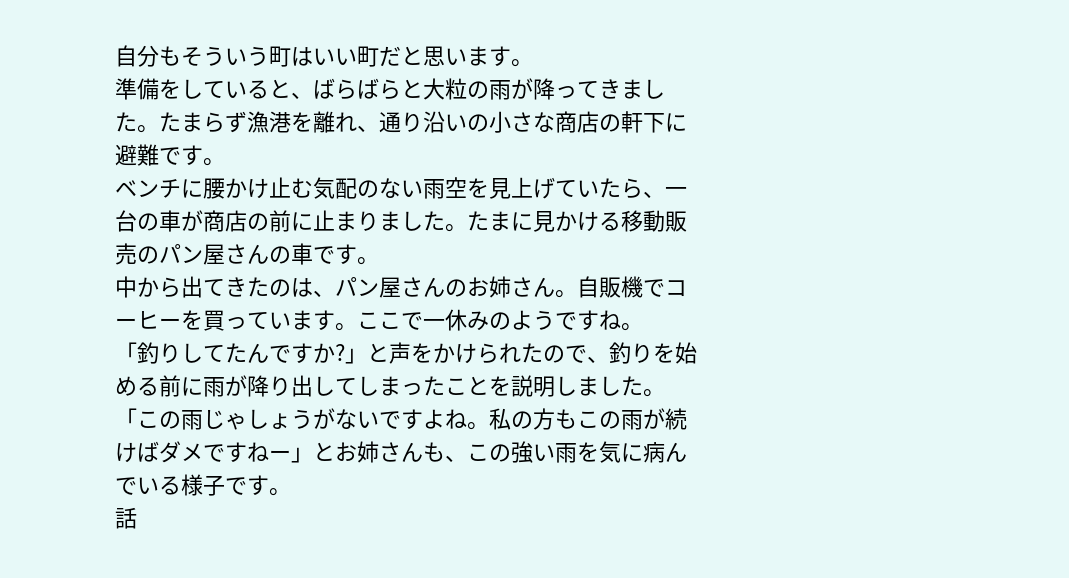自分もそういう町はいい町だと思います。
準備をしていると、ばらばらと大粒の雨が降ってきました。たまらず漁港を離れ、通り沿いの小さな商店の軒下に避難です。
ベンチに腰かけ止む気配のない雨空を見上げていたら、一台の車が商店の前に止まりました。たまに見かける移動販売のパン屋さんの車です。
中から出てきたのは、パン屋さんのお姉さん。自販機でコーヒーを買っています。ここで一休みのようですね。
「釣りしてたんですか?」と声をかけられたので、釣りを始める前に雨が降り出してしまったことを説明しました。
「この雨じゃしょうがないですよね。私の方もこの雨が続けばダメですねー」とお姉さんも、この強い雨を気に病んでいる様子です。
話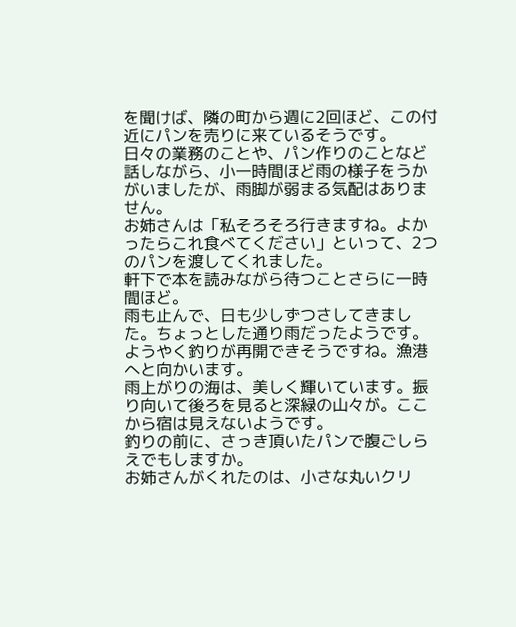を聞けば、隣の町から週に2回ほど、この付近にパンを売りに来ているそうです。
日々の業務のことや、パン作りのことなど話しながら、小一時間ほど雨の様子をうかがいましたが、雨脚が弱まる気配はありません。
お姉さんは「私そろそろ行きますね。よかったらこれ食べてください」といって、2つのパンを渡してくれました。
軒下で本を読みながら待つことさらに一時間ほど。
雨も止んで、日も少しずつさしてきました。ちょっとした通り雨だったようです。
ようやく釣りが再開できそうですね。漁港へと向かいます。
雨上がりの海は、美しく輝いています。振り向いて後ろを見ると深緑の山々が。ここから宿は見えないようです。
釣りの前に、さっき頂いたパンで腹ごしらえでもしますか。
お姉さんがくれたのは、小さな丸いクリ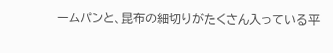ームパンと、昆布の細切りがたくさん入っている平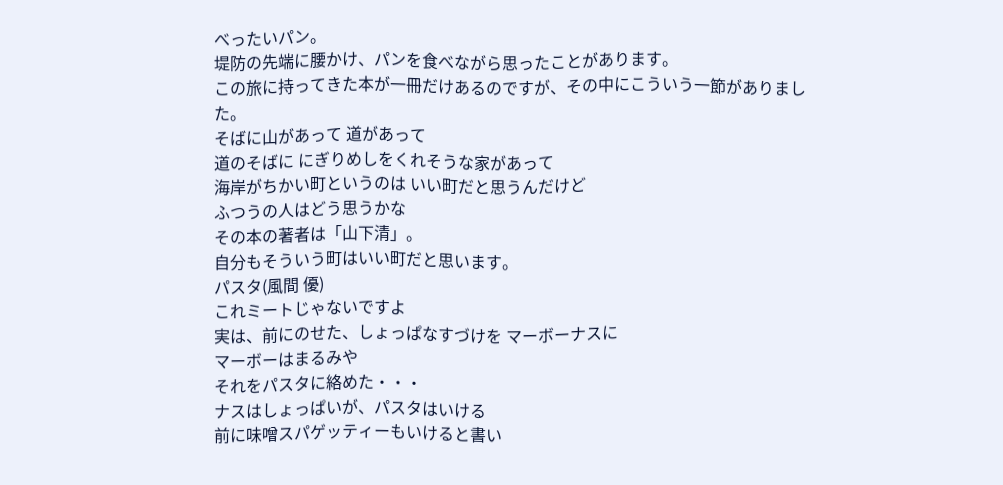べったいパン。
堤防の先端に腰かけ、パンを食べながら思ったことがあります。
この旅に持ってきた本が一冊だけあるのですが、その中にこういう一節がありました。
そばに山があって 道があって
道のそばに にぎりめしをくれそうな家があって
海岸がちかい町というのは いい町だと思うんだけど
ふつうの人はどう思うかな
その本の著者は「山下清」。
自分もそういう町はいい町だと思います。
パスタ(風間 優)
これミートじゃないですよ
実は、前にのせた、しょっぱなすづけを マーボーナスに
マーボーはまるみや
それをパスタに絡めた・・・
ナスはしょっぱいが、パスタはいける
前に味噌スパゲッティーもいけると書い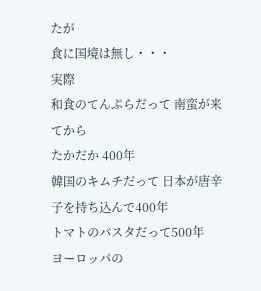たが
食に国境は無し・・・
実際
和食のてんぷらだって 南蛮が来てから
たかだか 400年
韓国のキムチだって 日本が唐辛子を持ち込んで400年
トマトのパスタだって500年
ヨーロッパの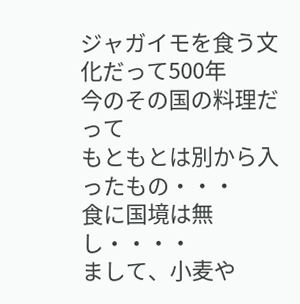ジャガイモを食う文化だって500年
今のその国の料理だって
もともとは別から入ったもの・・・
食に国境は無し・・・・
まして、小麦や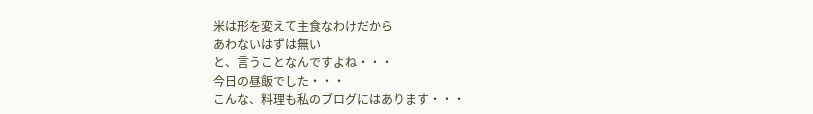米は形を変えて主食なわけだから
あわないはずは無い
と、言うことなんですよね・・・
今日の昼飯でした・・・
こんな、料理も私のブログにはあります・・・